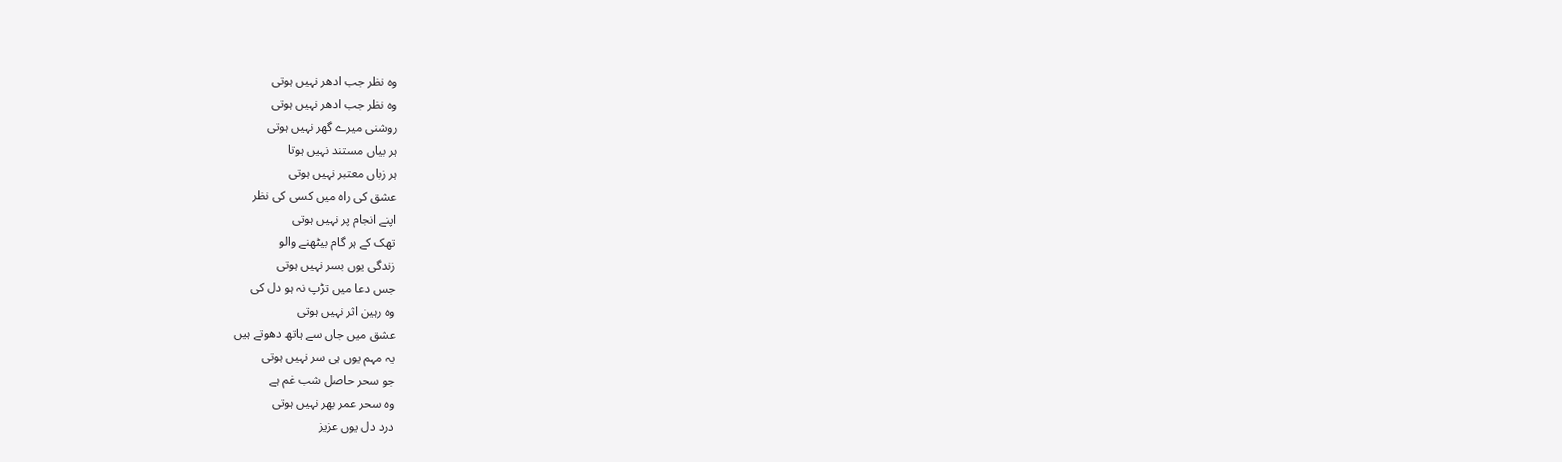وہ نظر جب ادھر نہیں ہوتی
وہ نظر جب ادھر نہیں ہوتی
روشنی میرے گھر نہیں ہوتی
ہر بیاں مستند نہیں ہوتا
ہر زباں معتبر نہیں ہوتی
عشق کی راہ میں کسی کی نظر
اپنے انجام پر نہیں ہوتی
تھک کے ہر گام بیٹھنے والو
زندگی یوں بسر نہیں ہوتی
جس دعا میں تڑپ نہ ہو دل کی
وہ رہین اثر نہیں ہوتی
عشق میں جاں سے ہاتھ دھوتے ہیں
یہ مہم یوں ہی سر نہیں ہوتی
جو سحر حاصل شب غم ہے
وہ سحر عمر بھر نہیں ہوتی
درد دل یوں عزیز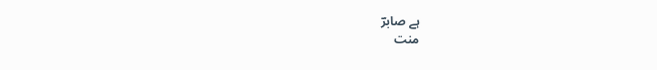ہے صابرؔ
منت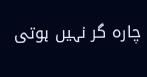چارہ گر نہیں ہوتی